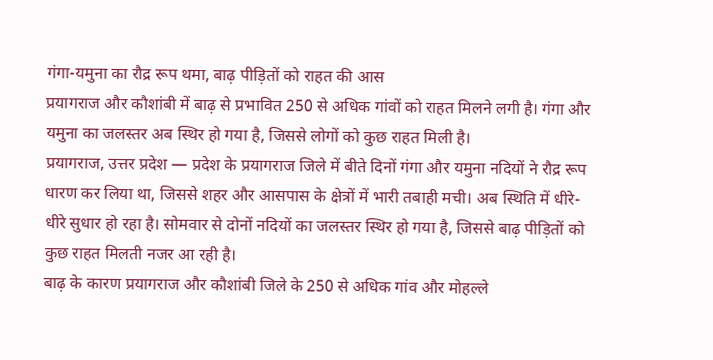गंगा-यमुना का रौद्र रूप थमा, बाढ़ पीड़ितों को राहत की आस
प्रयागराज और कौशांबी में बाढ़ से प्रभावित 250 से अधिक गांवों को राहत मिलने लगी है। गंगा और यमुना का जलस्तर अब स्थिर हो गया है, जिससे लोगों को कुछ राहत मिली है।
प्रयागराज, उत्तर प्रदेश — प्रदेश के प्रयागराज जिले में बीते दिनों गंगा और यमुना नदियों ने रौद्र रूप धारण कर लिया था, जिससे शहर और आसपास के क्षेत्रों में भारी तबाही मची। अब स्थिति में धीरे-धीरे सुधार हो रहा है। सोमवार से दोनों नदियों का जलस्तर स्थिर हो गया है, जिससे बाढ़ पीड़ितों को कुछ राहत मिलती नजर आ रही है।
बाढ़ के कारण प्रयागराज और कौशांबी जिले के 250 से अधिक गांव और मोहल्ले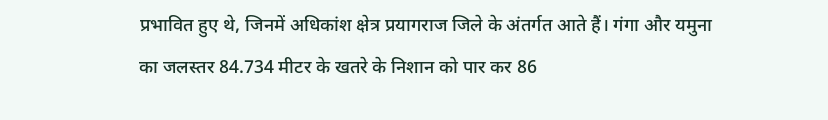प्रभावित हुए थे, जिनमें अधिकांश क्षेत्र प्रयागराज जिले के अंतर्गत आते हैं। गंगा और यमुना का जलस्तर 84.734 मीटर के खतरे के निशान को पार कर 86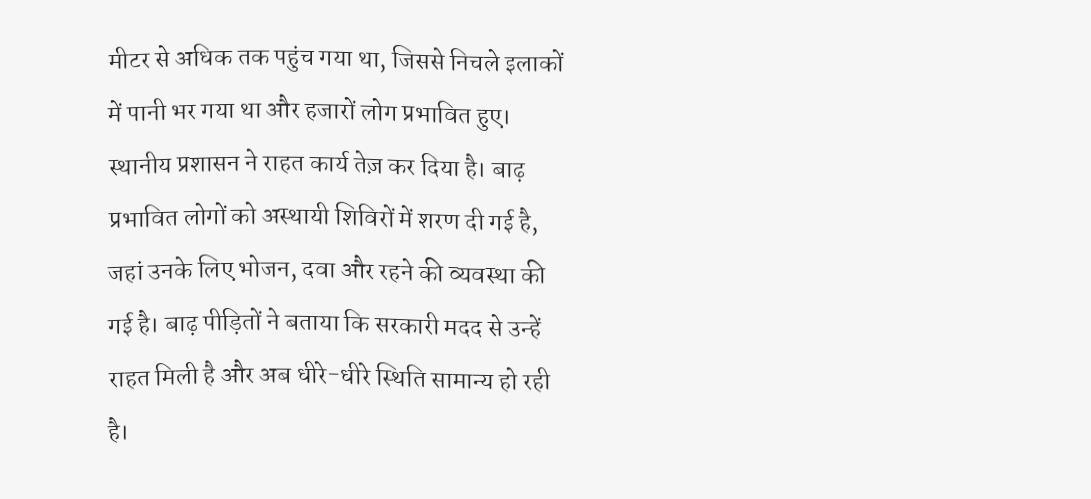मीटर से अधिक तक पहुंच गया था, जिससे निचले इलाकों में पानी भर गया था और हजारों लोग प्रभावित हुए।
स्थानीय प्रशासन ने राहत कार्य तेज़ कर दिया है। बाढ़ प्रभावित लोगों को अस्थायी शिविरों में शरण दी गई है, जहां उनके लिए भोजन, दवा और रहने की व्यवस्था की गई है। बाढ़ पीड़ितों ने बताया कि सरकारी मदद से उन्हें राहत मिली है और अब धीरे-धीरे स्थिति सामान्य हो रही है।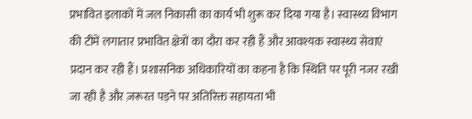प्रभावित इलाकों में जल निकासी का कार्य भी शुरू कर दिया गया है। स्वास्थ्य विभाग की टीमें लगातार प्रभावित क्षेत्रों का दौरा कर रही हैं और आवश्यक स्वास्थ्य सेवाएं प्रदान कर रही हैं। प्रशासनिक अधिकारियों का कहना है कि स्थिति पर पूरी नजर रखी जा रही है और ज़रूरत पड़ने पर अतिरिक्त सहायता भी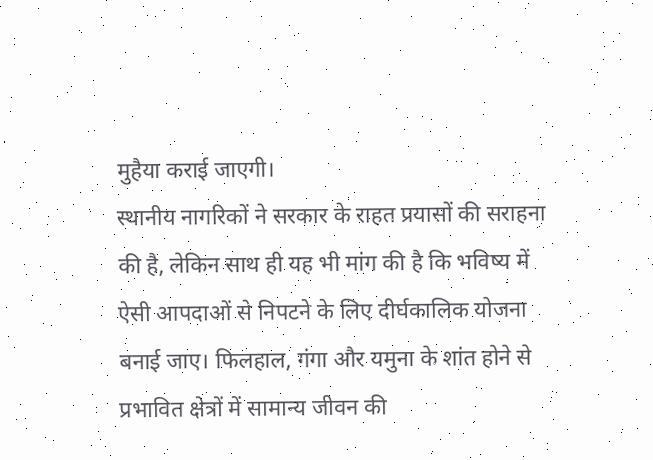मुहैया कराई जाएगी।
स्थानीय नागरिकों ने सरकार के राहत प्रयासों की सराहना की है, लेकिन साथ ही यह भी मांग की है कि भविष्य में ऐसी आपदाओं से निपटने के लिए दीर्घकालिक योजना बनाई जाए। फिलहाल, गंगा और यमुना के शांत होने से प्रभावित क्षेत्रों में सामान्य जीवन की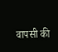वापसी की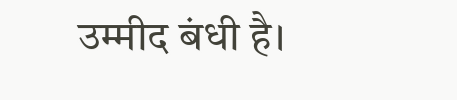उम्मीद बंधी है।